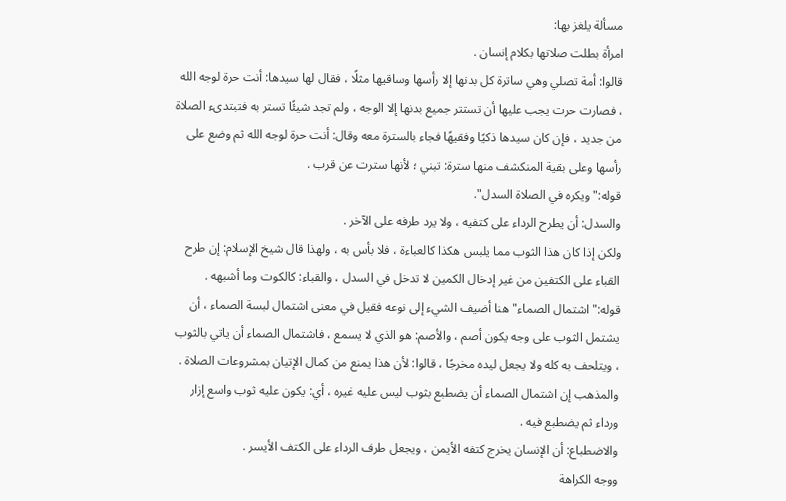مسألة يلغز بها:
امرأة بطلت صلاتها بكلام إنسان .
قالوا: أمة تصلي وهي ساترة كل بدنها إلا رأسها وساقيها مثلًا ، فقال لها سيدها: أنت حرة لوجه الله ، فصارت حرت يجب عليها أن تستتر جميع بدنها إلا الوجه ، ولم تجد شيئًا تستر به فتبتدىء الصلاة من جديد ، فإن كان سيدها ذكيًا وفقيهًا فجاء بالسترة معه وقال: أنت حرة لوجه الله ثم وضع على رأسها وعلى بقية المنكشف منها سترة: تبني ؛ لأنها سترت عن قرب .
قوله:"ويكره في الصلاة السدل".
والسدل: أن يطرح الرداء على كتفيه ، ولا يرد طرفه على الآخر .
ولكن إذا كان هذا الثوب مما يلبس هكذا كالعباءة ، فلا بأس به ، ولهذا قال شيخ الإسلام: إن طرح القباء على الكتفين من غير إدخال الكمين لا تدخل في السدل ، والقباء: كالكوت وما أشبهه .
قوله:"اشتمال الصماء"هنا أضيف الشيء إلى نوعه فقيل في معنى اشتمال لبسة الصماء ، أن يشتمل الثوب على وجه يكون أصم ، والأصم: هو الذي لا يسمع ، فاشتمال الصماء أن ياتي بالثوب ، ويتلحف به كله ولا يجعل ليده مخرجًا ، قالوا: لأن هذا يمنع من كمال الإتيان بمشروعات الصلاة .
والمذهب إن اشتمال الصماء أن يضطبع بثوب ليس عليه غيره ، أي: يكون عليه ثوب واسع إزار ورداء ثم يضطبع فيه .
والاضطباع: أن الإنسان يخرج كتفه الأيمن ، ويجعل طرف الرداء على الكتف الأيسر .
ووجه الكراهة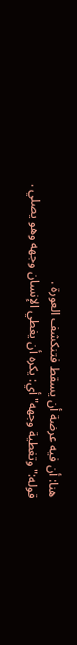هنا: أن فيه عرضة أن يسقط فتنكشف العورة .
قوله:"وتغطية وجهه"أي: يكره أن يغطي الإنسان وجهه وهو يصلي .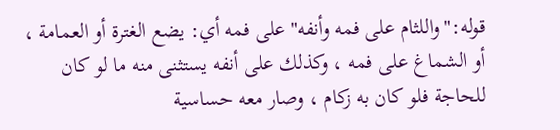قوله:"واللثام على فمه وأنفه"على فمه أي: يضع الغترة أو العمامة ، أو الشماغ على فمه ، وكذلك على أنفه يستثنى منه ما لو كان للحاجة فلو كان به زكام ، وصار معه حساسية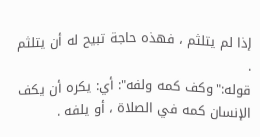إذا لم يتلثم ، فهذه حاجة تبيح له أن يتلثم .
قوله:"وكف كمه ولفه": أي: يكره أن يكف الإنسان كمه في الصلاة ، أو يلفه .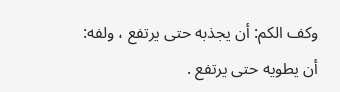وكف الكم: أن يجذبه حتى يرتفع ، ولفه: أن يطويه حتى يرتفع .